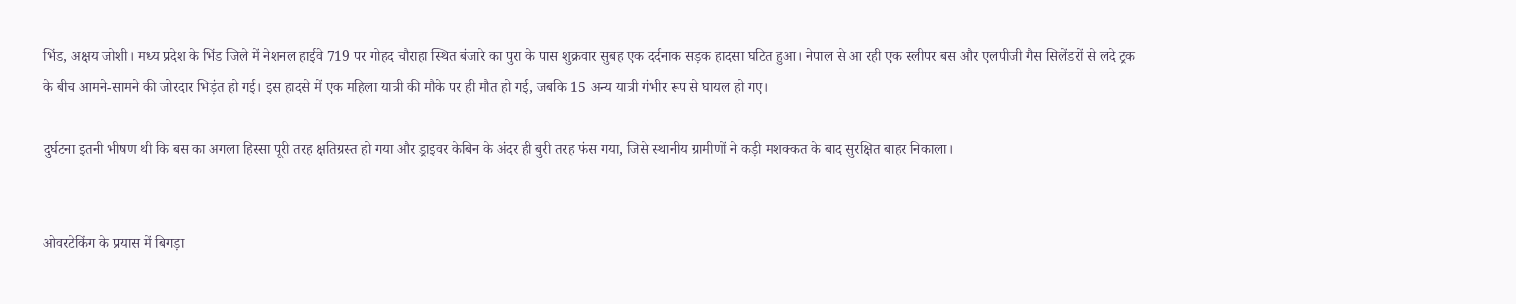भिंड, अक्षय जोशी। मध्य प्रदेश के भिंड जिले में नेशनल हाईवे 719 पर गोहद चौराहा स्थित बंजारे का पुरा के पास शुक्रवार सुबह एक दर्दनाक सड़क हादसा घटित हुआ। नेपाल से आ रही एक स्लीपर बस और एलपीजी गैस सिलेंडरों से लदे ट्रक के बीच आमने-सामने की जोरदार भिड़ंत हो गई। इस हादसे में एक महिला यात्री की मौके पर ही मौत हो गई, जबकि 15 अन्य यात्री गंभीर रूप से घायल हो गए।

दुर्घटना इतनी भीषण थी कि बस का अगला हिस्सा पूरी तरह क्षतिग्रस्त हो गया और ड्राइवर केबिन के अंदर ही बुरी तरह फंस गया, जिसे स्थानीय ग्रामीणों ने कड़ी मशक्कत के बाद सुरक्षित बाहर निकाला।


ओवरटेकिंग के प्रयास में बिगड़ा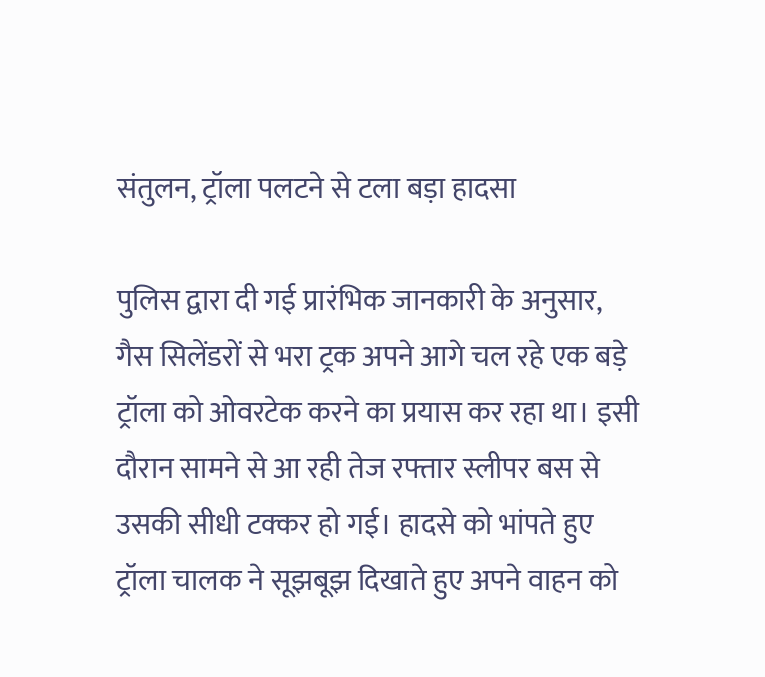संतुलन, ट्रॉला पलटने से टला बड़ा हादसा

पुलिस द्वारा दी गई प्रारंभिक जानकारी के अनुसार, गैस सिलेंडरों से भरा ट्रक अपने आगे चल रहे एक बड़े ट्रॉला को ओवरटेक करने का प्रयास कर रहा था। इसी दौरान सामने से आ रही तेज रफ्तार स्लीपर बस से उसकी सीधी टक्कर हो गई। हादसे को भांपते हुए ट्रॉला चालक ने सूझबूझ दिखाते हुए अपने वाहन को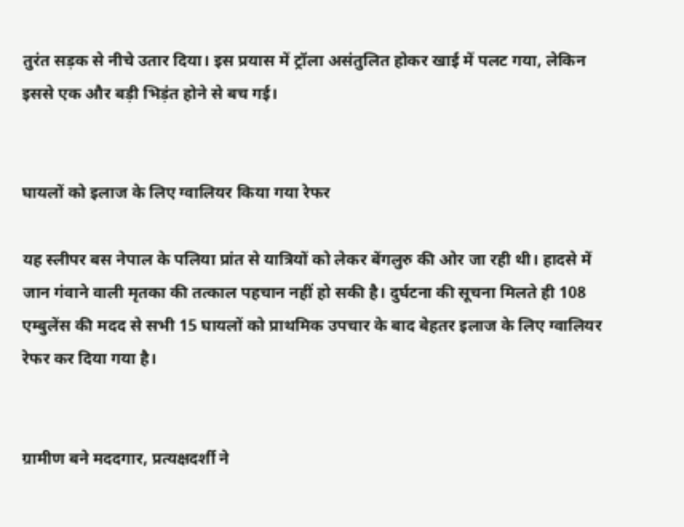तुरंत सड़क से नीचे उतार दिया। इस प्रयास में ट्रॉला असंतुलित होकर खाई में पलट गया, लेकिन इससे एक और बड़ी भिड़ंत होने से बच गई।


घायलों को इलाज के लिए ग्वालियर किया गया रेफर

यह स्लीपर बस नेपाल के पलिया प्रांत से यात्रियों को लेकर बेंगलुरु की ओर जा रही थी। हादसे में जान गंवाने वाली मृतका की तत्काल पहचान नहीं हो सकी है। दुर्घटना की सूचना मिलते ही 108 एम्बुलेंस की मदद से सभी 15 घायलों को प्राथमिक उपचार के बाद बेहतर इलाज के लिए ग्वालियर रेफर कर दिया गया है।


ग्रामीण बने मददगार, प्रत्यक्षदर्शी ने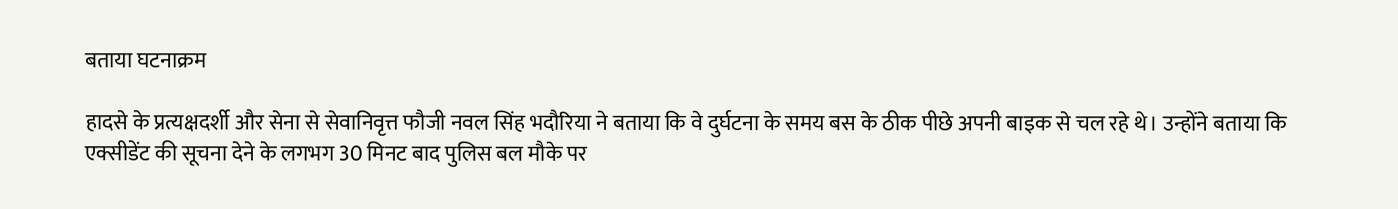बताया घटनाक्रम

हादसे के प्रत्यक्षदर्शी और सेना से सेवानिवृत्त फौजी नवल सिंह भदौरिया ने बताया कि वे दुर्घटना के समय बस के ठीक पीछे अपनी बाइक से चल रहे थे। उन्होंने बताया कि एक्सीडेंट की सूचना देने के लगभग 30 मिनट बाद पुलिस बल मौके पर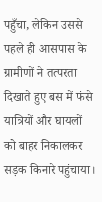पहुँचा, लेकिन उससे पहले ही आसपास के ग्रामीणों ने तत्परता दिखाते हुए बस में फंसे यात्रियों और घायलों को बाहर निकालकर सड़क किनारे पहुंचाया।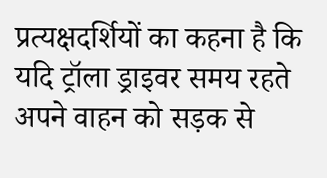प्रत्यक्षदर्शियों का कहना है कि यदि ट्रॉला ड्राइवर समय रहते अपने वाहन को सड़क से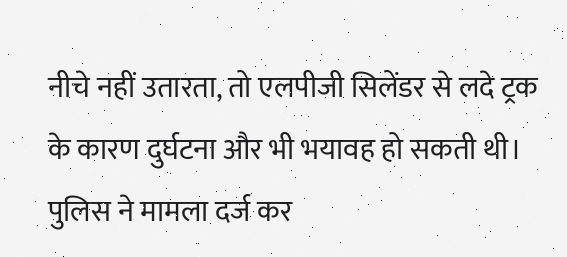नीचे नहीं उतारता, तो एलपीजी सिलेंडर से लदे ट्रक के कारण दुर्घटना और भी भयावह हो सकती थी। पुलिस ने मामला दर्ज कर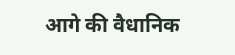आगे की वैधानिक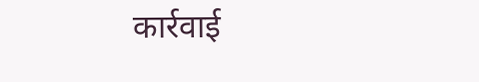कार्रवाई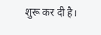शुरू कर दी है।